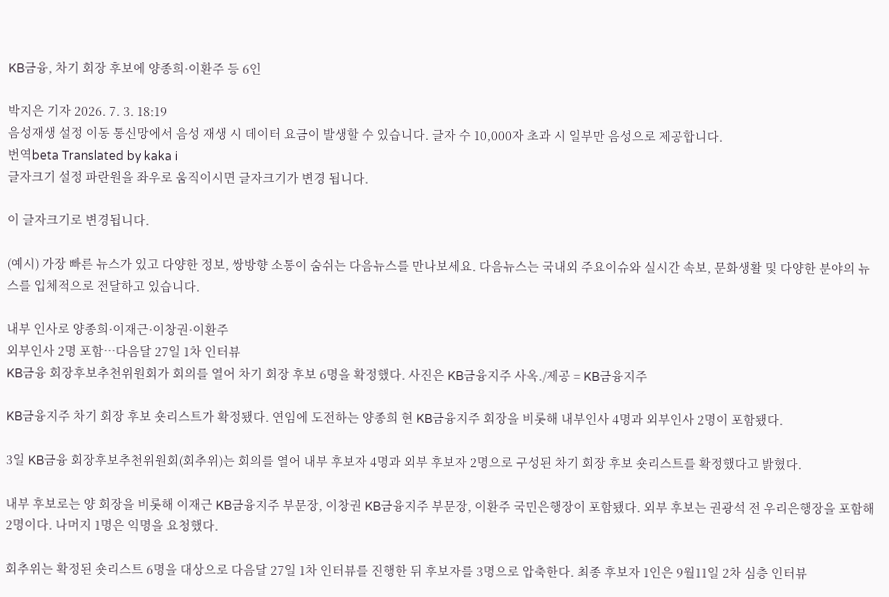KB금융, 차기 회장 후보에 양종희·이환주 등 6인

박지은 기자 2026. 7. 3. 18:19
음성재생 설정 이동 통신망에서 음성 재생 시 데이터 요금이 발생할 수 있습니다. 글자 수 10,000자 초과 시 일부만 음성으로 제공합니다.
번역beta Translated by kaka i
글자크기 설정 파란원을 좌우로 움직이시면 글자크기가 변경 됩니다.

이 글자크기로 변경됩니다.

(예시) 가장 빠른 뉴스가 있고 다양한 정보, 쌍방향 소통이 숨쉬는 다음뉴스를 만나보세요. 다음뉴스는 국내외 주요이슈와 실시간 속보, 문화생활 및 다양한 분야의 뉴스를 입체적으로 전달하고 있습니다.

내부 인사로 양종희·이재근·이창권·이환주
외부인사 2명 포함…다음달 27일 1차 인터뷰
KB금융 회장후보추천위원회가 회의를 열어 차기 회장 후보 6명을 확정했다. 사진은 KB금융지주 사옥./제공 = KB금융지주

KB금융지주 차기 회장 후보 숏리스트가 확정됐다. 연임에 도전하는 양종희 현 KB금융지주 회장을 비롯해 내부인사 4명과 외부인사 2명이 포함됐다.

3일 KB금융 회장후보추천위원회(회추위)는 회의를 열어 내부 후보자 4명과 외부 후보자 2명으로 구성된 차기 회장 후보 숏리스트를 확정했다고 밝혔다.

내부 후보로는 양 회장을 비롯해 이재근 KB금융지주 부문장, 이창권 KB금융지주 부문장, 이환주 국민은행장이 포함됐다. 외부 후보는 권광석 전 우리은행장을 포함해 2명이다. 나머지 1명은 익명을 요청했다.

회추위는 확정된 숏리스트 6명을 대상으로 다음달 27일 1차 인터뷰를 진행한 뒤 후보자를 3명으로 압축한다. 최종 후보자 1인은 9월11일 2차 심층 인터뷰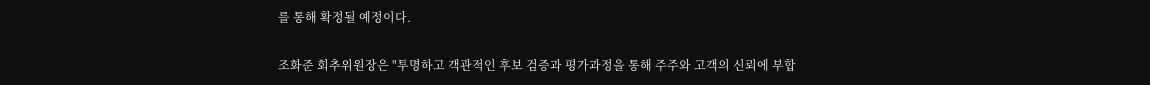를 통해 확정될 예정이다.

조화준 회추위원장은 "투명하고 객관적인 후보 검증과 평가과정을 통해 주주와 고객의 신뢰에 부합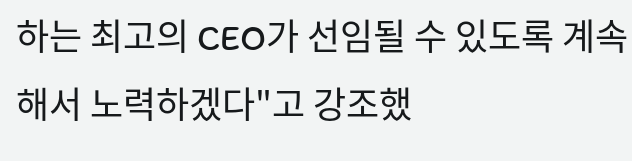하는 최고의 CEO가 선임될 수 있도록 계속해서 노력하겠다"고 강조했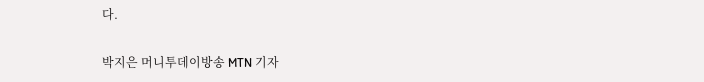다.

박지은 머니투데이방송 MTN 기자